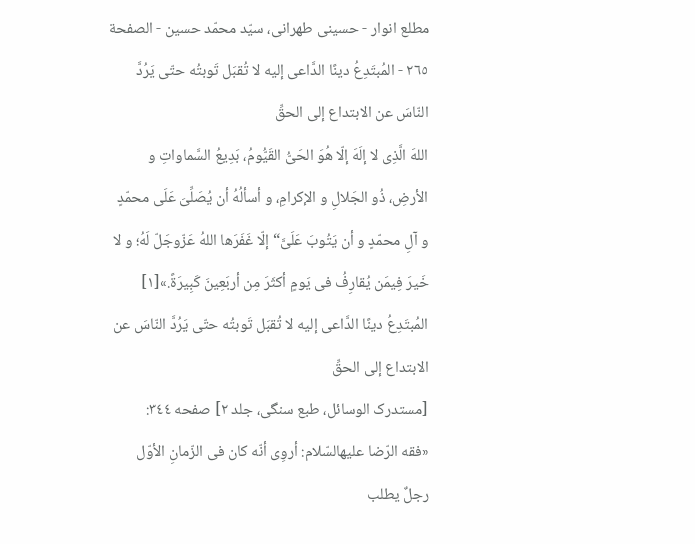مطلع انوار - حسینی طهرانی، سیّد محمّد حسین - الصفحة ٢٦٥ - المُبتَدِعُ دینًا الدَّاعی إلیه لا تُقبَل تَوبتُه حتّی یَرُدَّ النّاسَ عن الابتداع إلی الحقِّ
اللهَ الَّذِی لا إلَهَ إلّا هُوَ الحَیُّ القَیُّومُ، بَدِیعُ السَّماواتِ و الأرضِ، ذُو الجَلالِ و الإکرامِ، و أسألُهُ أن یُصَلِّیَ عَلَی محمّدٍ و آلِ محمّدٍ و أن یَتُوبَ عَلَیَّ“ إلّا غَفَرَها اللهُ عَزّوجَلّ لَهُ؛ و لا خَیرَ فِیمَن یُقارِفُ فی یَومٍ أکثَرَ مِن أربَعِینَ کَبِیرَةً.»[١]
المُبتَدِعُ دینًا الدَّاعی إلیه لا تُقبَل تَوبتُه حتّی یَرُدَّ النّاسَ عن الابتداع إلی الحقِّ
[مستدرک الوسائل، طبع سنگی، جلد ٢] صفحه ٣٤٤:
«فقه الرّضا علیهالسّلام: أروِی أنّه کان فی الزّمانِ الأوّل رجلٌ یطلب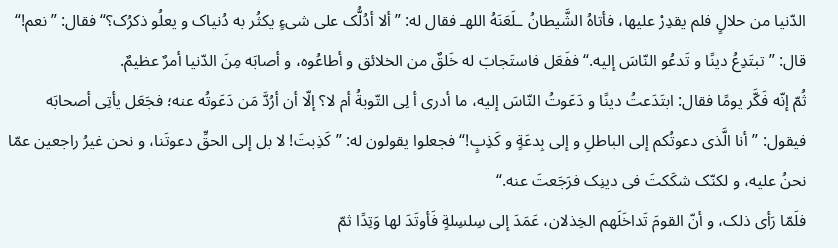الدّنیا من حلالٍ فلم یقدِرْ علیها، فأتاهُ الشَّیطانُ ـلَعَنَهُ اللهـ فقال له: ”ألا أدُلُّک علی شیءٍ یکثُر به دُنیاک و یعلُو ذکرُک؟“ فقال: ”نعم!“ قال: ”تبتَدِعُ دینًا و تَدعُو النّاسَ إلیه.“ ففَعَل فاستَجابَ له خَلقٌ من الخلائق و أطاعُوه، و أصابَه مِنَ الدّنیا أمرٌ عظیمٌ.
ثُمّ إنّه فَکَّر یومًا فقال: ابتَدَعتُ دینًا و دَعَوتُ النّاسَ إلیه، ما أدری أ لِی التّوبةُ أم لا؟ إلّا أن أرُدَّ مَن دَعَوتُه عنه؛ فجَعَل یأتِی أصحابَه فیقول: ”أنا الَّذی دعوتُکم إلی الباطلِ و إلی بِدعَةٍ و کَذِبٍ!“ فجعلوا یقولون له: ”کَذِبتَ! لا بل إلی الحقِّ دعوتَنا، و نحن غیرُ راجعین عمّا نحنُ علیه، و لکنّک شکَکتَ فی دینِک فرَجَعتَ عنه.“
فلَمّا رَأی ذلک، و أنّ القومَ تَداخَلَهم الخِذلان، عَمَدَ إلی سِلسِلةٍ فَأوتَدَ لها وَتِدًا ثمّ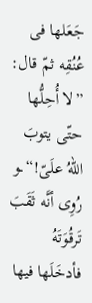جَعَلها فی عُنُقِه ثمّ قال: ”لا أُحِلُّها حتّی یتوبَ اللهُ علَیّ!“ ـو رُوِی أنَّه ثَقَبَ تَرقُوَتَهُ فأدخَلَها فیها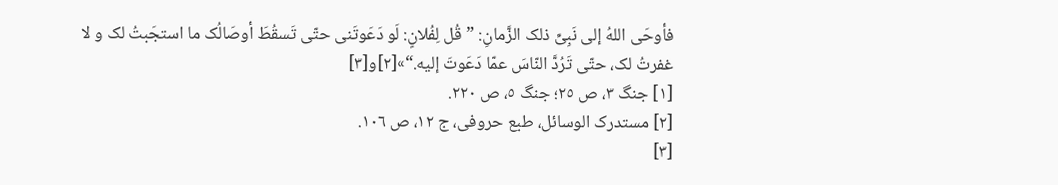فأوحَی اللهُ إلی نَبِیِّ ذلک الزَّمانِ: ”قُل لِفُلانٍ: لَو دَعَوتَنی حتّی تَسقُطَ أوصَالُک ما استجَبتُ لک و لا غفرتُ لک، حتّی تَرُدَّ النّاسَ عمّا دَعَوتَ إلیه.“»[٢]و[٣]
[١] جنگ ٣، ص ٢٥؛ جنگ ٥، ص ٢٢٠.
[٢] مستدرک الوسائل، طبع حروفی، ج ١٢، ص ١٠٦.
[٣]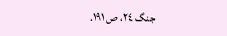جنگ ٢٤، ص ١٩١.